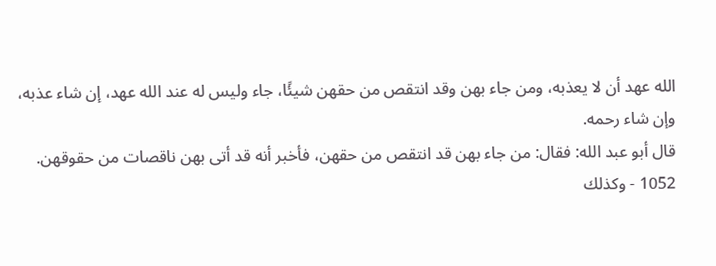الله عهد أن لا يعذبه، ومن جاء بهن وقد انتقص من حقهن شيئًا، جاء وليس له عند الله عهد، إن شاء عذبه، وإن شاء رحمه.
قال أبو عبد الله: فقال: من جاء بهن قد انتقص من حقهن، فأخبر أنه قد أتى بهن ناقصات من حقوقهن.
1052 - وكذلك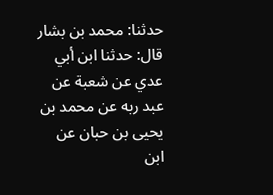حدثنا: محمد بن بشار قال: حدثنا ابن أبي عدي عن شعبة عن عبد ربه عن محمد بن يحيى بن حبان عن ابن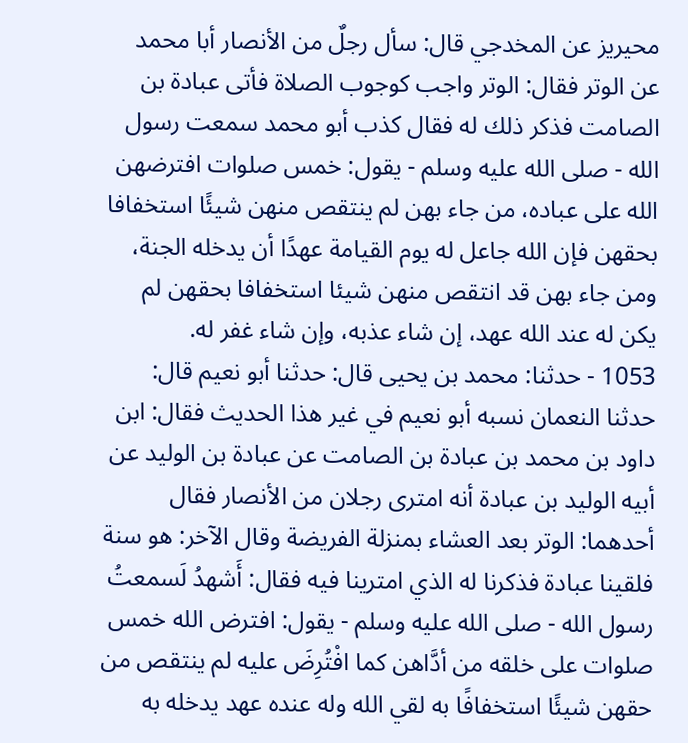محيريز عن المخدجي قال: سأل رجلٌ من الأنصار أبا محمد عن الوتر فقال: الوتر واجب كوجوب الصلاة فأتى عبادة بن الصامت فذكر ذلك له فقال كذب أبو محمد سمعت رسول الله - صلى الله عليه وسلم - يقول: خمس صلوات افترضهن الله على عباده، من جاء بهن لم ينتقص منهن شيئًا استخفافا بحقهن فإن الله جاعل له يوم القيامة عهدًا أن يدخله الجنة، ومن جاء بهن قد انتقص منهن شيئا استخفافا بحقهن لم يكن له عند الله عهد، إن شاء عذبه، وإن شاء غفر له.
1053 - حدثنا: محمد بن يحيى قال: حدثنا أبو نعيم قال: حدثنا النعمان نسبه أبو نعيم في غير هذا الحديث فقال: ابن داود بن محمد بن عبادة بن الصامت عن عبادة بن الوليد عن أبيه الوليد بن عبادة أنه امترى رجلان من الأنصار فقال أحدهما: الوتر بعد العشاء بمنزلة الفريضة وقال الآخر: هو سنة فلقينا عبادة فذكرنا له الذي امترينا فيه فقال: أَشهدُ لَسمعتُ رسول الله - صلى الله عليه وسلم - يقول: افترض الله خمس صلوات على خلقه من أدَّاهن كما افْتُرِضَ عليه لم ينتقص من حقهن شيئًا استخفافًا به لقي الله وله عنده عهد يدخله به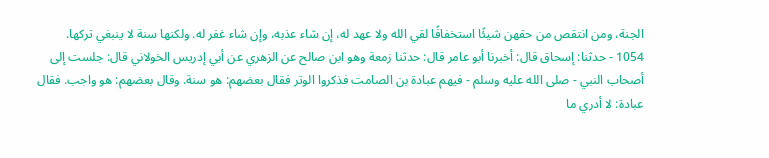الجنة، ومن انتقص من حقهن شيئًا استخفافًا لقي الله ولا عهد له، إن شاء عذبه، وإن شاء غفر له. ولكنها سنة لا ينبغي تركها.
1054 - حدثنا: إسحاق قال: أخبرنا أبو عامر قال: حدثنا زمعة وهو ابن صالح عن الزهري عن أبي إدريس الخولاني قال: جلست إلى أصحاب النبي - صلى الله عليه وسلم - فيهم عبادة بن الصامت فذكروا الوتر فقال بعضهم: هو سنة. وقال بعضهم: هو واجب. فقال عبادة: لا أدري ما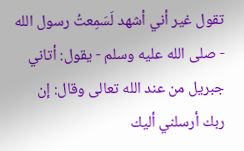تقول غير أني أشهد لَسَمِعتُ رسول الله - صلى الله عليه وسلم - يقول: أتاني جبريل من عند الله تعالى وقال: إن ربك أرسلني أليك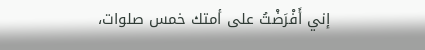إني أَفْرَضْتُ على أمتك خمس صلوات،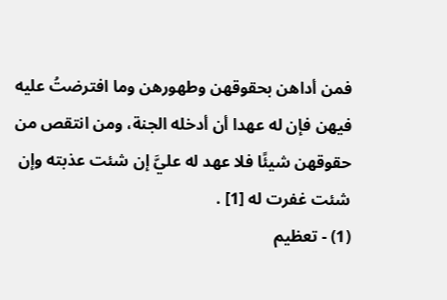فمن أداهن بحقوقهن وطهورهن وما افترضتُ عليه فيهن فإن له عهدا أن أدخله الجنة، ومن انتقص من حقوقهن شيئًا فلا عهد له عليَّ إن شئت عذبته وإن شئت غفرت له [1] .
(1) - تعظيم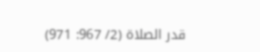قدر الصلاة (2/ 967: 971)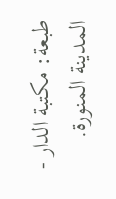طبعة: مكتبة الدار - المدينة المنورة.